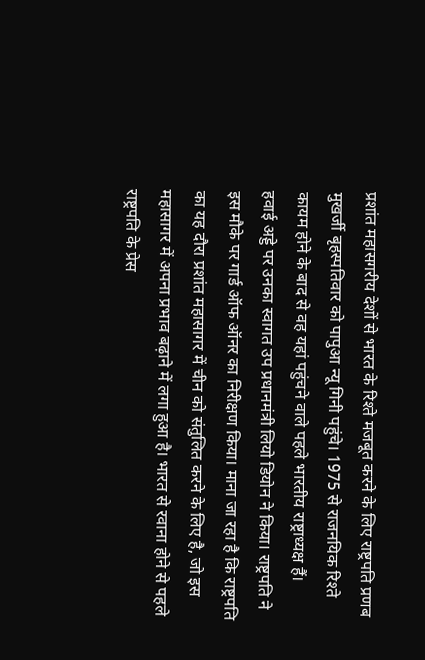प्रशांत महासगरीय देशों से भारत के रिश्ते मजबूत करने के लिए राष्ट्रपति प्रणब मुखर्जी बृहस्पतिवार को पापुआ न्यू गिनी पहुंचे। 1975 से राजनयिक रिश्ते कायम होने के बाद से वह यहां पहुंचने वाले पहले भारतीय राष्ट्राध्यक्ष हैं।
हवाई अड्डे पर उनका स्वागत उप प्रधानमंत्री लियो डियोन ने किया। राष्ट्रपति ने इस मौके पर गार्ड ऑफ ऑनर का निरीक्षण किया। माना जा रहा है कि राष्ट्रपति का यह दौरा प्रशांत महासागर में चीन को संतुलित करने के लिए है, जो इस महासागर में अपना प्रभाव बढ़ाने में लगा हुआ है। भारत से रवाना होने से पहले राष्ट्रपति के प्रेस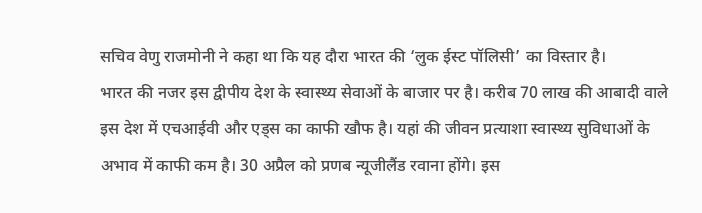सचिव वेणु राजमोनी ने कहा था कि यह दौरा भारत की ‘लुक ईस्ट पॉलिसी’ का विस्तार है।
भारत की नजर इस द्वीपीय देश के स्वास्थ्य सेवाओं के बाजार पर है। करीब 70 लाख की आबादी वाले इस देश में एचआईवी और एड्स का काफी खौफ है। यहां की जीवन प्रत्याशा स्वास्थ्य सुविधाओं के अभाव में काफी कम है। 30 अप्रैल को प्रणब न्यूजीलैंड रवाना होंगे। इस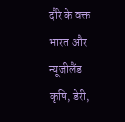दौरे के वक्त भारत और न्यूजीलैंड कृषि, डेरी,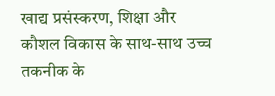खाद्य प्रसंस्करण, शिक्षा और कौशल विकास के साथ-साथ उच्च तकनीक के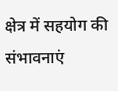क्षेत्र में सहयोग की संभावनाएं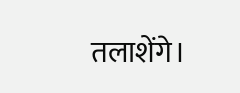तलाशेंगे।